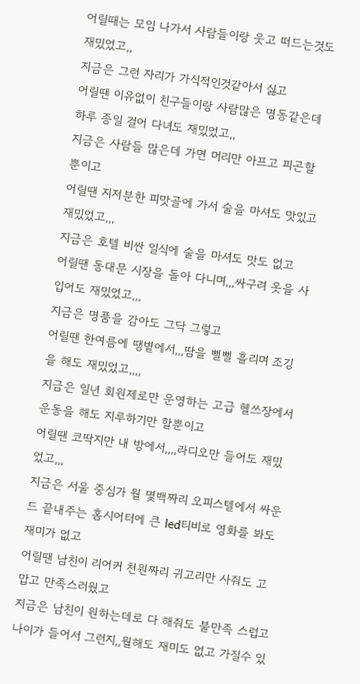어릴때는 모임 나가서 사람들이랑 웃고 떠드는것도 재밌었고,,
지금은 그런 자리가 가식적인것같아서 싫고
어릴땐 이유없이 친구들이랑 사람많은 명동같은데 하루 종일 걸어 다녀도 재밌었고,,
지금은 사람들 많은데 가면 머리만 아프고 피곤할 뿐이고
어릴땐 지저분한 피맛골에 가서 술을 마셔도 맛있고 재밌었고,,,
지금은 호텔 비싼 일식에 술을 마셔도 맛도 없고
어릴땐 동대문 시장을 돌아 다니며,,,싸구려 옷을 사입어도 재밌었고,,,
지금은 명품을 감아도 그닥 그렇고
어릴땐 한여름에 땡볕에서,,,땀을 뻘뻘 흘리며 조깅을 해도 재밌었고,,,,
지금은 일년 회원제로만 운영하는 고급 헬쓰장에서 운동을 해도 지루하기만 할뿐이고
어릴땐 코딱지만 내 방에서,,,,라디오만 들어도 재밌었고,,,
지금은 서울 중심가 월 몇백짜리 오피스텔에서 싸운드 끝내주는 홈시어터에 큰 led티비로 영화를 봐도 재미가 없고
어릴땐 남친이 리어커 천원짜리 귀고리만 사줘도 고맙고 만족스러웠고
지금은 남친이 원하는데로 다 해줘도 불만족 스럽고
나이가 들어서 그런지,,뭘해도 재미도 없고 가질수 있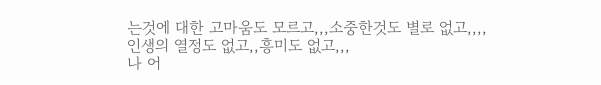는것에 대한 고마움도 모르고,,,소중한것도 별로 없고,,,,
인생의 열정도 없고,,흥미도 없고,,,
나 어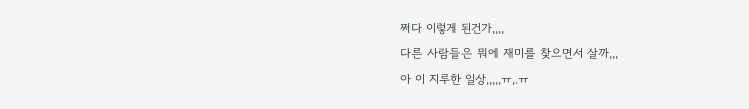쩌다 이렇게 된건가,,,,
다른 사람들은 뭐에 재미를 찾으면서 살까,,,
아 이 지루한 일상,,,,,ㅠ,.ㅠ